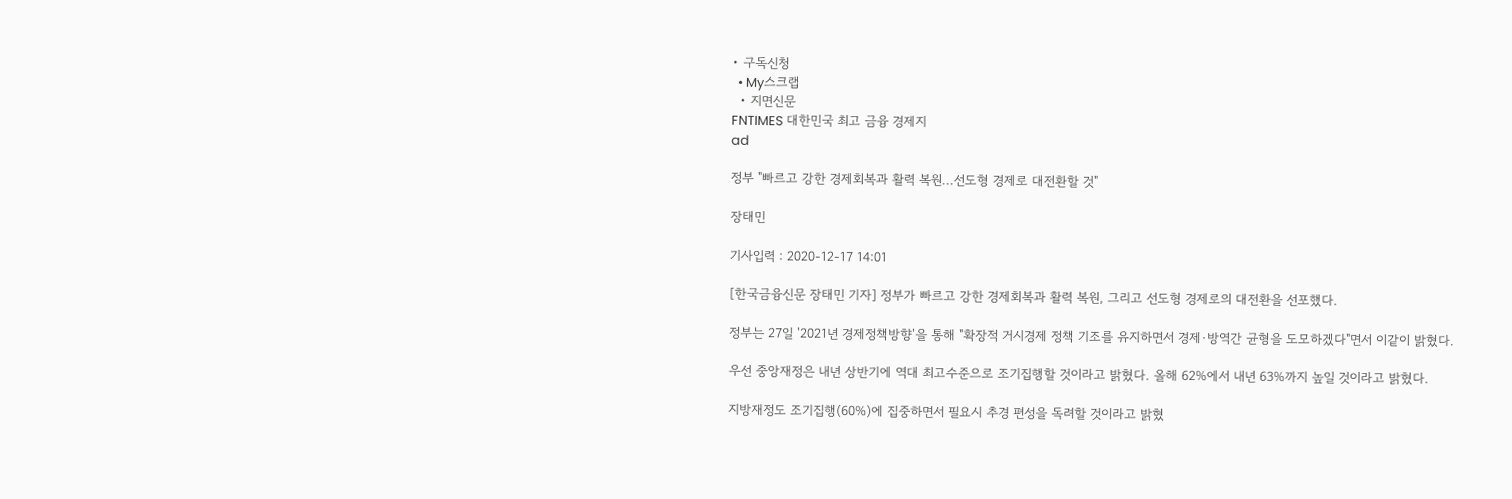• 구독신청
  • My스크랩
  • 지면신문
FNTIMES 대한민국 최고 금융 경제지
ad

정부 "빠르고 강한 경제회복과 활력 복원...선도형 경제로 대전환할 것"

장태민

기사입력 : 2020-12-17 14:01

[한국금융신문 장태민 기자] 정부가 빠르고 강한 경제회복과 활력 복원, 그리고 선도형 경제로의 대전환을 선포했다.

정부는 27일 '2021년 경제정책방향'을 통해 "확장적 거시경제 정책 기조를 유지하면서 경제·방역간 균형을 도모하겠다"면서 이같이 밝혔다.

우선 중앙재정은 내년 상반기에 역대 최고수준으로 조기집행할 것이라고 밝혔다. 올해 62%에서 내년 63%까지 높일 것이라고 밝혔다.

지방재정도 조기집행(60%)에 집중하면서 필요시 추경 편성을 독려할 것이라고 밝혔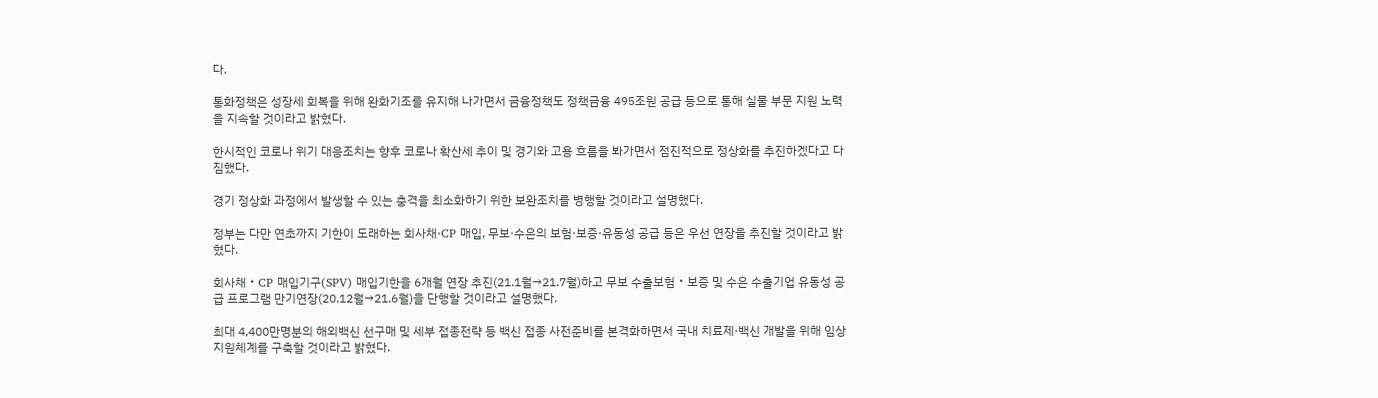다.

통화정책은 성장세 회복을 위해 완화기조를 유지해 나가면서 금융정책도 정책금융 495조원 공급 등으로 통해 실물 부문 지원 노력을 지속할 것이라고 밝혔다.

한시적인 코로나 위기 대응조치는 향후 코로나 확산세 추이 및 경기와 고용 흐름을 봐가면서 점진적으로 정상화를 추진하겠다고 다짐했다.

경기 정상화 과정에서 발생할 수 있는 충격을 최소화하기 위한 보완조치를 병행할 것이라고 설명했다.

정부는 다만 연초까지 기한이 도래하는 회사채·CP 매입, 무보·수은의 보험·보증·유동성 공급 등은 우선 연장을 추진할 것이라고 밝혔다.

회사채・CP 매입기구(SPV) 매입기한을 6개월 연장 추진(21.1월→21.7월)하고 무보 수출보험・보증 및 수은 수출기업 유동성 공급 프로그램 만기연장(20.12월→21.6월)을 단행할 것이라고 설명했다.

최대 4,400만명분의 해외백신 선구매 및 세부 접종전략 등 백신 접종 사전준비를 본격화하면서 국내 치료제·백신 개발을 위해 임상 지원체계를 구축할 것이라고 밝혔다.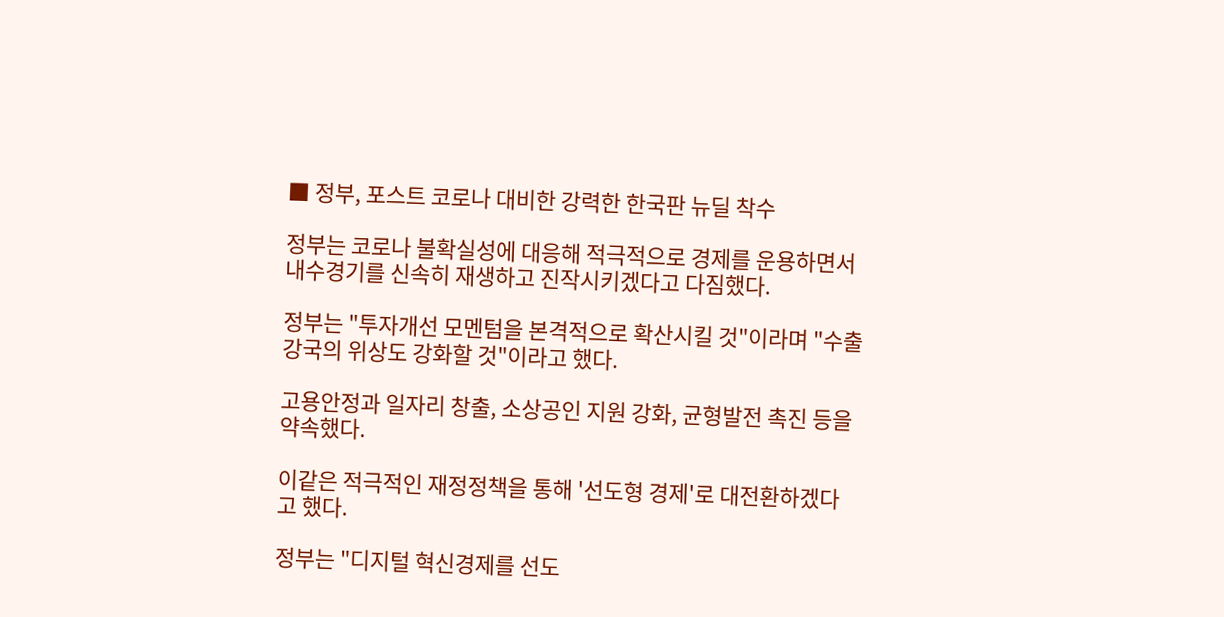■ 정부, 포스트 코로나 대비한 강력한 한국판 뉴딜 착수

정부는 코로나 불확실성에 대응해 적극적으로 경제를 운용하면서 내수경기를 신속히 재생하고 진작시키겠다고 다짐했다.

정부는 "투자개선 모멘텀을 본격적으로 확산시킬 것"이라며 "수출 강국의 위상도 강화할 것"이라고 했다.

고용안정과 일자리 창출, 소상공인 지원 강화, 균형발전 촉진 등을 약속했다.

이같은 적극적인 재정정책을 통해 '선도형 경제'로 대전환하겠다고 했다.

정부는 "디지털 혁신경제를 선도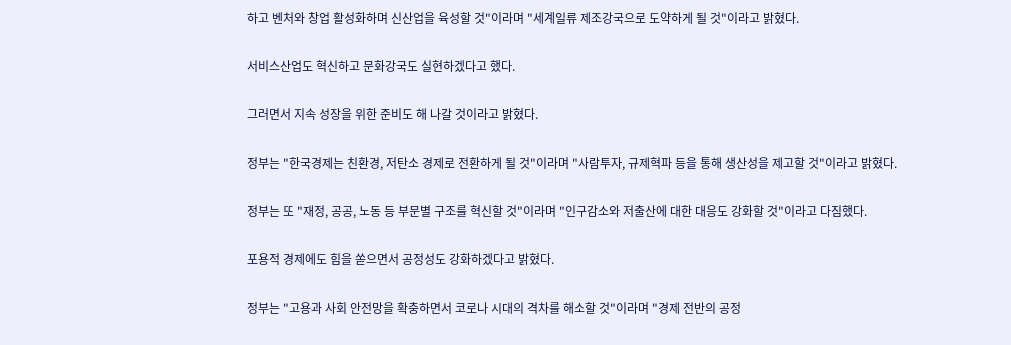하고 벤처와 창업 활성화하며 신산업을 육성할 것"이라며 "세계일류 제조강국으로 도약하게 될 것"이라고 밝혔다.

서비스산업도 혁신하고 문화강국도 실현하겠다고 했다.

그러면서 지속 성장을 위한 준비도 해 나갈 것이라고 밝혔다.

정부는 "한국경제는 친환경, 저탄소 경제로 전환하게 될 것"이라며 "사람투자, 규제혁파 등을 통해 생산성을 제고할 것"이라고 밝혔다.

정부는 또 "재정, 공공, 노동 등 부문별 구조를 혁신할 것"이라며 "인구감소와 저출산에 대한 대응도 강화할 것"이라고 다짐했다.

포용적 경제에도 힘을 쏟으면서 공정성도 강화하겠다고 밝혔다.

정부는 "고용과 사회 안전망을 확충하면서 코로나 시대의 격차를 해소할 것"이라며 "경제 전반의 공정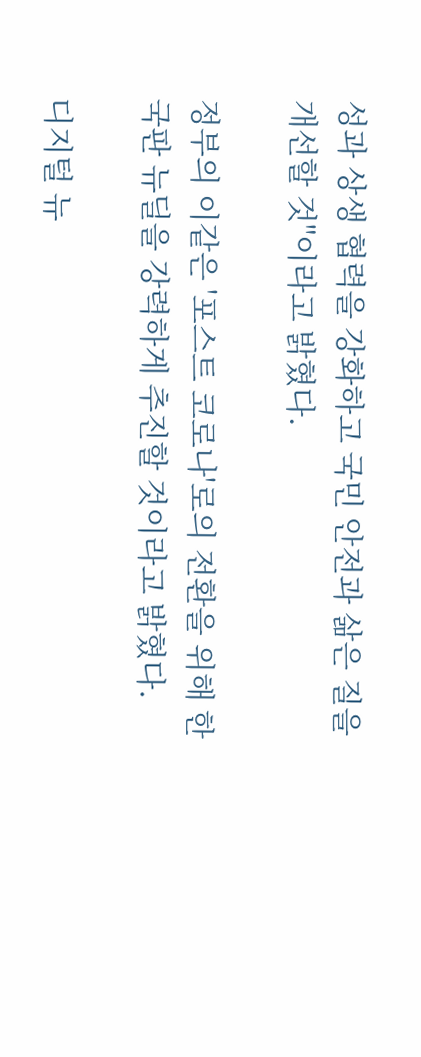성과 상생 협력을 강화하고 국민 안전과 삶은 질을 개선할 것"이라고 밝혔다.

정부의 이같은 '포스트 코로나'로의 전환을 위해 한국판 뉴딜을 강력하게 추진할 것이라고 밝혔다.

디지털 뉴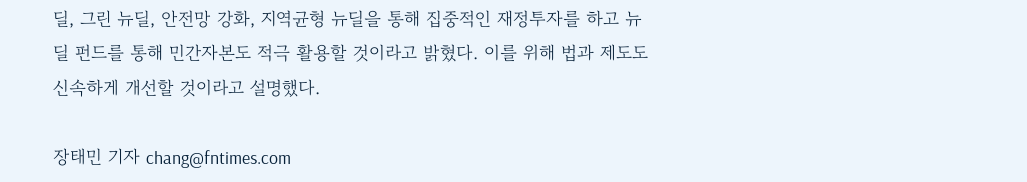딜, 그린 뉴딜, 안전망 강화, 지역균형 뉴딜을 통해 집중적인 재정투자를 하고 뉴딜 펀드를 통해 민간자본도 적극 활용할 것이라고 밝혔다. 이를 위해 법과 제도도 신속하게 개선할 것이라고 설명했다.

장태민 기자 chang@fntimes.com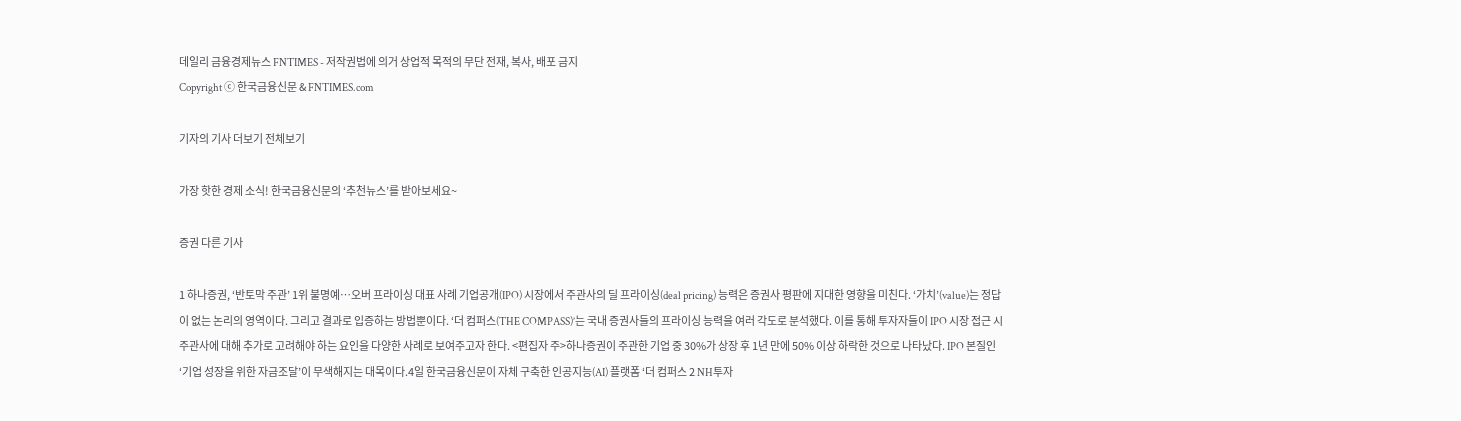데일리 금융경제뉴스 FNTIMES - 저작권법에 의거 상업적 목적의 무단 전재, 복사, 배포 금지
Copyright ⓒ 한국금융신문 & FNTIMES.com

기자의 기사 더보기 전체보기

가장 핫한 경제 소식! 한국금융신문의 ‘추천뉴스’를 받아보세요~

증권 다른 기사

1 하나증권, ‘반토막 주관’ 1위 불명예…오버 프라이싱 대표 사례 기업공개(IPO) 시장에서 주관사의 딜 프라이싱(deal pricing) 능력은 증권사 평판에 지대한 영향을 미친다. ‘가치’(value)는 정답이 없는 논리의 영역이다. 그리고 결과로 입증하는 방법뿐이다. ‘더 컴퍼스(THE COMPASS)’는 국내 증권사들의 프라이싱 능력을 여러 각도로 분석했다. 이를 통해 투자자들이 IPO 시장 접근 시 주관사에 대해 추가로 고려해야 하는 요인을 다양한 사례로 보여주고자 한다. <편집자 주>하나증권이 주관한 기업 중 30%가 상장 후 1년 만에 50% 이상 하락한 것으로 나타났다. IPO 본질인 ‘기업 성장을 위한 자금조달’이 무색해지는 대목이다.4일 한국금융신문이 자체 구축한 인공지능(AI) 플랫폼 ‘더 컴퍼스 2 NH투자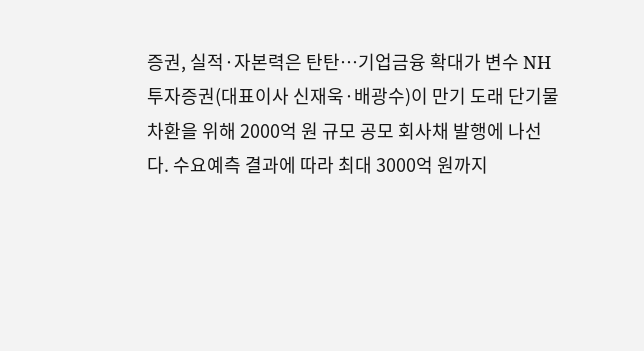증권, 실적·자본력은 탄탄…기업금융 확대가 변수 NH투자증권(대표이사 신재욱·배광수)이 만기 도래 단기물 차환을 위해 2000억 원 규모 공모 회사채 발행에 나선다. 수요예측 결과에 따라 최대 3000억 원까지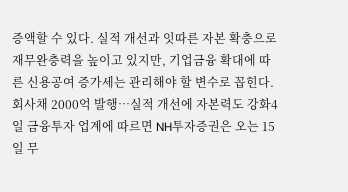증액할 수 있다. 실적 개선과 잇따른 자본 확충으로 재무완충력을 높이고 있지만, 기업금융 확대에 따른 신용공여 증가세는 관리해야 할 변수로 꼽힌다.회사채 2000억 발행…실적 개선에 자본력도 강화4일 금융투자 업계에 따르면 NH투자증권은 오는 15일 무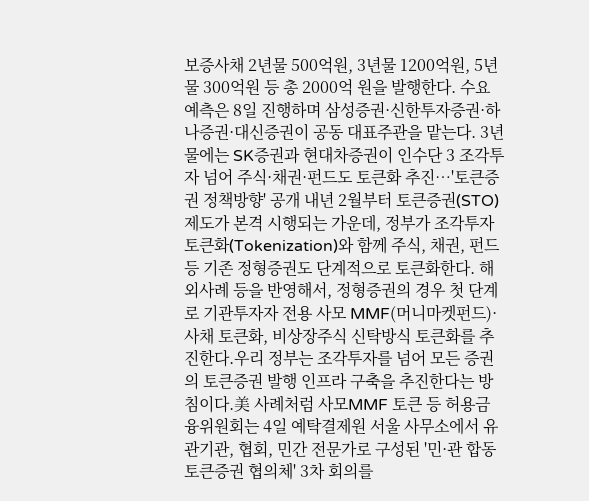보증사채 2년물 500억원, 3년물 1200억원, 5년물 300억원 등 총 2000억 원을 발행한다. 수요예측은 8일 진행하며 삼성증권·신한투자증권·하나증권·대신증권이 공동 대표주관을 맡는다. 3년물에는 SK증권과 현대차증권이 인수단 3 조각투자 넘어 주식·채권·펀드도 토큰화 추진…'토큰증권 정책방향' 공개 내년 2월부터 토큰증권(STO) 제도가 본격 시행되는 가운데, 정부가 조각투자 토큰화(Tokenization)와 함께 주식, 채권, 펀드 등 기존 정형증권도 단계적으로 토큰화한다. 해외사례 등을 반영해서, 정형증권의 경우 첫 단계로 기관투자자 전용 사모 MMF(머니마켓펀드)·사채 토큰화, 비상장주식 신탁방식 토큰화를 추진한다.우리 정부는 조각투자를 넘어 모든 증권의 토큰증권 발행 인프라 구축을 추진한다는 방침이다.美 사례처럼 사모MMF 토큰 등 허용금융위원회는 4일 예탁결제원 서울 사무소에서 유관기관, 협회, 민간 전문가로 구성된 '민·관 합동 토큰증권 협의체' 3차 회의를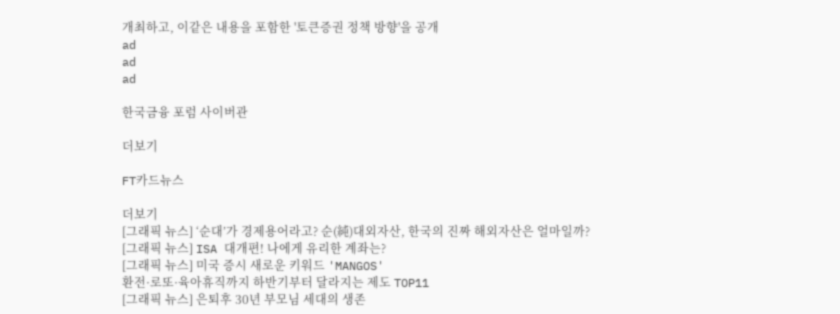개최하고, 이같은 내용을 포함한 '토큰증권 정책 방향'을 공개
ad
ad
ad

한국금융 포럼 사이버관

더보기

FT카드뉴스

더보기
[그래픽 뉴스] ‘순대’가 경제용어라고? 순(純)대외자산, 한국의 진짜 해외자산은 얼마일까?
[그래픽 뉴스] ISA 대개편! 나에게 유리한 계좌는?
[그래픽 뉴스] 미국 증시 새로운 키워드 'MANGOS'
환전·로또·육아휴직까지 하반기부터 달라지는 제도 TOP11
[그래픽 뉴스] 은퇴후 30년 부모님 세대의 생존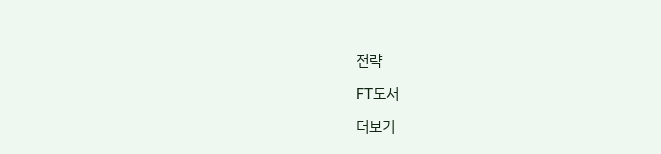전략

FT도서

더보기